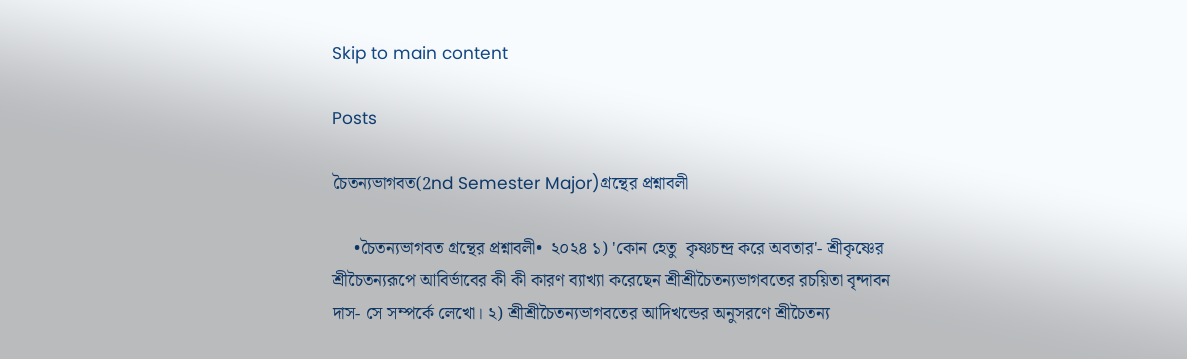Skip to main content

Posts

চৈতন্যভাগবত(2nd Semester Major)গ্রন্থের প্রশ্নাবলী

     •চৈতন্যভাগবত গ্রন্থের প্রশ্নাবলী•  ২০২৪ ১) 'কোন হেতু  কৃষ্ণচন্দ্র করে অবতার'- শ্রীকৃষ্ণের শ্রীচৈতন্যরূপে আবির্ভাবের কী কী কারণ ব্যাখ্যা করেছেন শ্রীশ্রীচৈতন্যভাগবতের রচয়িতা বৃন্দাবন দাস- সে সম্পর্কে লেখো। ২) শ্রীশ্রীচৈতন্যভাগবতের আদিখন্ডের অনুসরণে শ্রীচৈতন্য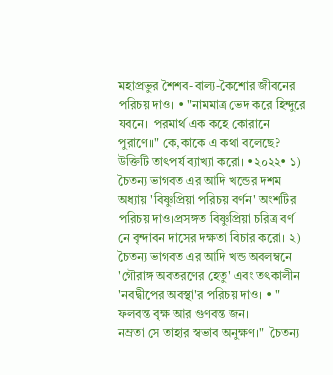মহাপ্রভুর শৈশব-বাল্য-কৈশোর জীবনের পরিচয় দাও। • "নামমাত্র ভেদ করে হিন্দুরে যবনে।  পরমার্থ এক কহে কোরানে পুরাণে।।" কে,কাকে এ কথা বলেছে? উক্তিটি তাৎপর্য ব্যাখ্যা করো। •২০২২• ১) চৈতন্য ভাগবত এর আদি খন্ডের দশম অধ্যায় 'বিষ্ণুপ্রিয়া পরিচয় বর্ণন' অংশটির পরিচয় দাও।প্রসঙ্গত বিষ্ণুপ্রিয়া চরিত্র বর্ণ নে বৃন্দাবন দাসের দক্ষতা বিচার করো। ২) চৈতন্য ভাগবত এর আদি খন্ড অবলম্বনে 'গৌরাঙ্গ অবতরণের হেতু' এবং তৎকালীন 'নবদ্বীপের অবস্থা'র পরিচয় দাও। • " ফলবন্ত বৃক্ষ আর গুণবন্ত জন।                      নম্রতা সে তাহার স্বভাব অনুক্ষণ।"  চৈতন্য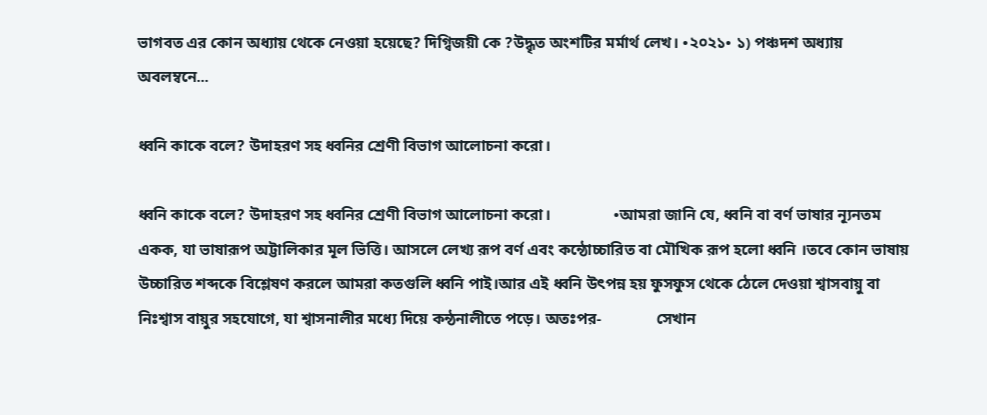ভাগবত এর কোন অধ্যায় থেকে নেওয়া হয়েছে? দিগ্বিজয়ী কে ?উদ্ধৃত অংশটির মর্মার্থ লেখ। •২০২১• ১) পঞ্চদশ অধ্যায় অবলম্বনে...

ধ্বনি কাকে বলে? উদাহরণ সহ ধ্বনির শ্রেণী বিভাগ আলোচনা করো।

ধ্বনি কাকে বলে? উদাহরণ সহ ধ্বনির শ্রেণী বিভাগ আলোচনা করো।                •আমরা জানি যে, ধ্বনি বা বর্ণ ভাষার ন্যূনতম একক, যা ভাষারূপ অট্টালিকার মূল ভিত্তি। আসলে লেখ‌্য রূপ বর্ণ এবং কন্ঠোচ্চারিত বা মৌখিক রূপ হলো ধ্বনি ।তবে কোন ভাষায় উচ্চারিত শব্দকে বিশ্লেষণ করলে আমরা কতগুলি ধ্বনি পাই।আর এই ধ্বনি উৎপন্ন হয় ফুসফুস থেকে ঠেলে দেওয়া শ্বাসবায়ু বা নিঃশ্বাস বায়ুর সহযোগে, যা শ্বাসনালীর মধ্যে দিয়ে কন্ঠনালীতে পড়ে। অতঃপর-              সেখান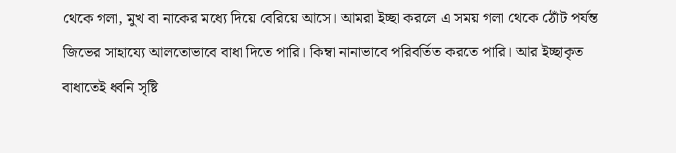থেকে গলা, মুখ বা নাকের মধ্যে দিয়ে বেরিয়ে আসে। আমরা ইচ্ছা করলে এ সময় গলা থেকে ঠোঁট পর্যন্ত জিভের সাহায্যে আলতোভাবে বাধা দিতে পারি। কিম্বা নানাভাবে পরিবর্তিত করতে পারি। আর ইচ্ছাকৃত বাধাতেই ধ্বনি সৃষ্টি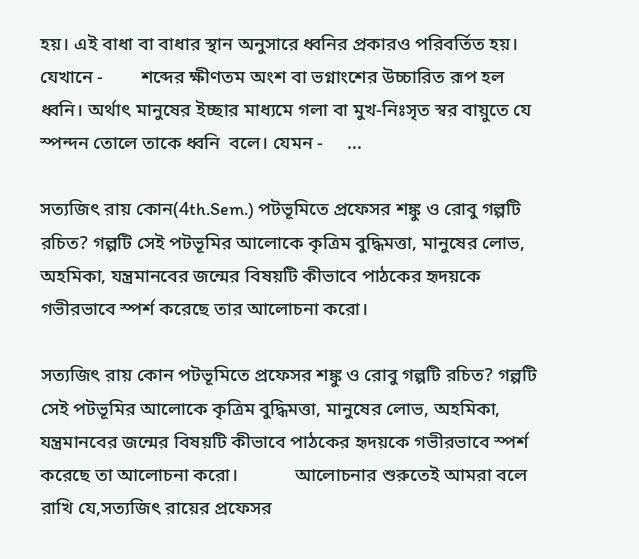হয়। এই বাধা বা বাধার স্থান অনুসারে ধ্বনির প্রকারও পরিবর্তিত হয়। যেখানে -        শব্দের ক্ষীণতম অংশ বা ভগ্নাংশের উচ্চারিত রূপ হল ধ্বনি। অর্থাৎ মানুষের ইচ্ছার মাধ্যমে গলা বা মুখ-নিঃসৃত স্বর বায়ুতে যে স্পন্দন তোলে তাকে ধ্বনি  বলে। যেমন -     ...

সত্যজিৎ রায় কোন(4th.Sem.) পটভূমিতে প্রফেসর শঙ্কু ও রোবু গল্পটি রচিত? গল্পটি সেই পটভূমির আলোকে কৃত্রিম বুদ্ধিমত্তা, মানুষের লোভ, অহমিকা, যন্ত্রমানবের জন্মের বিষয়টি কীভাবে পাঠকের হৃদয়কে গভীরভাবে স্পর্শ করেছে তার আলোচনা করো।

সত্যজিৎ রায় কোন পটভূমিতে প্রফেসর শঙ্কু ও রোবু গল্পটি রচিত? গল্পটি সেই পটভূমির আলোকে কৃত্রিম বুদ্ধিমত্তা, মানুষের লোভ, অহমিকা, যন্ত্রমানবের জন্মের বিষয়টি কীভাবে পাঠকের হৃদয়কে গভীরভাবে স্পর্শ করেছে তা আলোচনা করো।            আলোচনার শুরুতেই আমরা বলে রাখি যে,সত্যজিৎ রায়ের প্রফেসর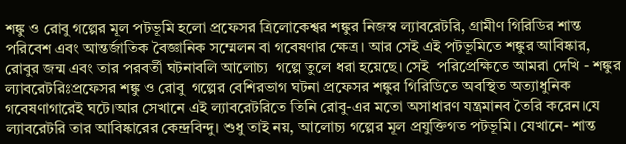শঙ্কু ও রোবু গল্পের মূল পটভূমি হলো প্রফেসর ত্রিলোকেশ্বর শঙ্কুর নিজস্ব ল্যাবরেটরি, গ্রামীণ গিরিডির শান্ত পরিবেশ এবং আন্তর্জাতিক বৈজ্ঞানিক সম্মেলন বা গবেষণার ক্ষেত্র। আর সেই এই পটভূমিতে শঙ্কুর আবিষ্কার, রোবুর জন্ম এবং তার পরবর্তী ঘটনাবলি আলোচ্য  গল্পে তুলে ধরা হয়েছে। সেই  পরিপ্রেক্ষিতে আমরা দেখি - শঙ্কুর ল্যাবরেটরিঃপ্রফেসর শঙ্কু ও রোবু  গল্পের বেশিরভাগ ঘটনা প্রফেসর শঙ্কুর গিরিডিতে অবস্থিত অত্যাধুনিক গবেষণাগারেই ঘটে।আর সেখানে এই ল্যাবরেটরিতে তিনি রোবু-এর মতো অসাধারণ যন্ত্রমানব তৈরি করেন।যে ল্যাবরেটরি তার আবিষ্কারের কেন্দ্রবিন্দু। শুধু তাই নয়, আলোচ্য গল্পের মূল প্রযুক্তিগত পটভূমি। যেখানে- শান্ত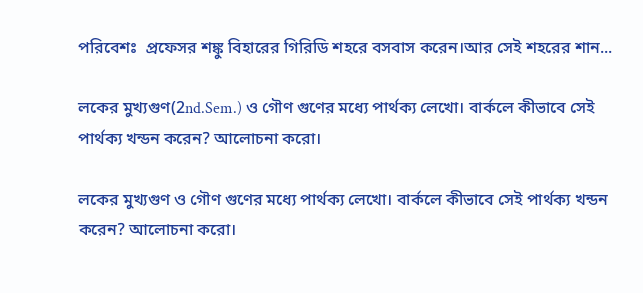পরিবেশঃ  প্রফেসর শঙ্কু বিহারের গিরিডি শহরে বসবাস করেন।আর সেই শহরের শান...

লকের মুখ্যগুণ(2nd.Sem.) ও গৌণ গুণের মধ্যে পার্থক্য লেখো। বার্কলে কীভাবে সেই পার্থক্য খন্ডন করেন? আলোচনা করো।

লকের মুখ্যগুণ ও গৌণ গুণের মধ্যে পার্থক্য লেখো। বার্কলে কীভাবে সেই পার্থক্য খন্ডন করেন? আলোচনা করো।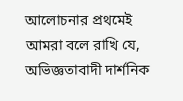আলোচনার প্রথমেই আমরা বলে রাখি যে, অভিজ্ঞতাবাদী দার্শনিক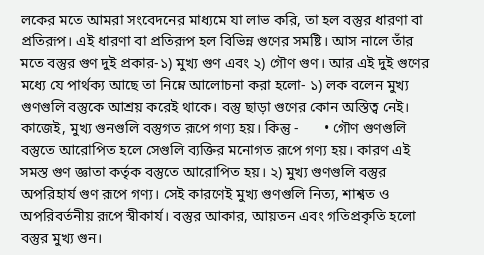লকের মতে আমরা সংবেদনের মাধ্যমে যা লাভ করি, তা হল বস্তুর ধারণা বা প্রতিরূপ। এই ধারণা বা প্রতিরূপ হল বিভিন্ন গুণের সমষ্টি। আস নালে তাঁর মতে বস্তুর গুণ দুই প্রকার-১) মুখ্য গুণ এবং ২) গৌণ গুণ। আর এই দুই গুণের মধ্যে যে পার্থক্য আছে তা নিম্নে আলোচনা করা হলো- ১) লক বলেন মুখ্য গুণগুলি বস্তুকে আশ্রয় করেই থাকে। বস্তু ছাড়া গুণের কোন অস্তিত্ব নেই। কাজেই, মুখ্য গুনগুলি বস্তুগত রূপে গণ্য হয়। কিন্তু -       • গৌণ গুণগুলি বস্তুতে আরোপিত হলে সেগুলি ব্যক্তির মনোগত রূপে গণ্য হয়। কারণ এই সমস্ত গুণ জ্ঞাতা কর্তৃক বস্তুতে আরোপিত হয়। ২) মুখ্য গুণগুলি বস্তুর অপরিহার্য গুণ রূপে গণ্য। সেই কারণেই মুখ্য গুণগুলি নিত্য, শাশ্বত ও অপরিবর্তনীয় রূপে স্বীকার্য। বস্তুর আকার, আয়তন এবং গতিপ্রকৃতি হলো বস্তুর মুখ্য গুন।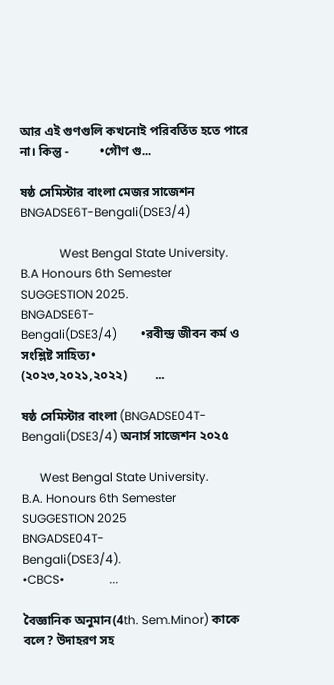আর এই গুণগুলি কখনোই পরিবর্তিত হতে পারে না। কিন্তু -          •গৌণ গু...

ষষ্ঠ সেমিস্টার বাংলা মেজর সাজেশন BNGADSE6T-Bengali(DSE3/4)

             West Bengal State University.                                   B.A Honours 6th Semester                                     SUGGESTION 2025.                                                      BNGADSE6T-                                                                 Bengali(DSE3/4)        •রবীন্দ্র জীবন কর্ম ও সংশ্লিষ্ট সাহিত্য•                    (২০২৩,২০২১,২০২২)         ...

ষষ্ঠ সেমিস্টার বাংলা (BNGADSE04T-Bengali(DSE3/4) অনার্স সাজেশন ২০২৫

      West Bengal State University.                                   B.A. Honours 6th Semester                                        SUGGESTION 2025                                                BNGADSE04T-                                                      Bengali(DSE3/4).                                                         •CBCS•               ...

বৈজ্ঞানিক অনুমান(4th. Sem.Minor) কাকে বলে? উদাহরণ সহ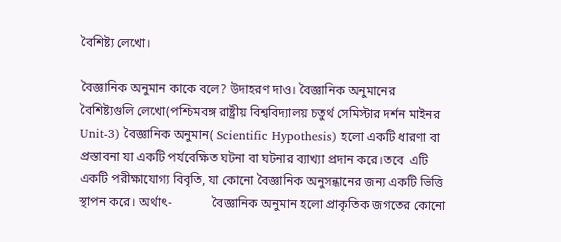বৈশিষ্ট্য লেখো।

বৈজ্ঞানিক অনুমান কাকে বলে? উদাহরণ দাও। বৈজ্ঞানিক অনুমানের বৈশিষ্ট্যগুলি লেখো(পশ্চিমবঙ্গ রাষ্ট্রীয় বিশ্ববিদ্যালয় চতুর্থ সেমিস্টার দর্শন মাইনর Unit-3) বৈজ্ঞানিক অনুমান( Scientific Hypothesis) হলো একটি ধারণা বা প্রস্তাবনা যা একটি পর্যবেক্ষিত ঘটনা বা ঘটনার ব্যাখ্যা প্রদান করে।তবে  এটি একটি পরীক্ষাযোগ্য বিবৃতি, যা কোনো বৈজ্ঞানিক অনুসন্ধানের জন্য একটি ভিত্তি স্থাপন করে। অর্থাৎ-             বৈজ্ঞানিক অনুমান হলো প্রাকৃতিক জগতের কোনো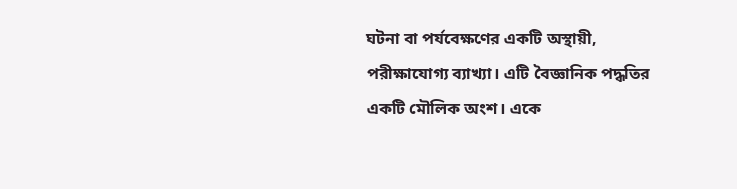ঘটনা বা পর্যবেক্ষণের একটি অস্থায়ী, পরীক্ষাযোগ্য ব্যাখ্যা। এটি বৈজ্ঞানিক পদ্ধতির একটি মৌলিক অংশ। একে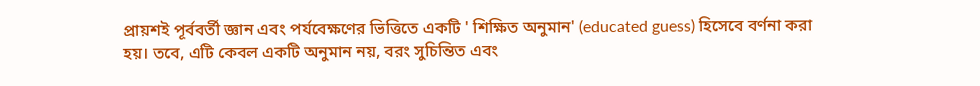প্রায়শই পূর্ববর্তী জ্ঞান এবং পর্যবেক্ষণের ভিত্তিতে একটি ' শিক্ষিত অনুমান' (educated guess) হিসেবে বর্ণনা করা হয়। তবে, এটি কেবল একটি অনুমান নয়, বরং সুচিন্তিত এবং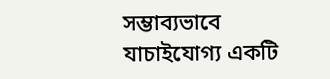সম্ভাব্যভাবে যাচাইযোগ্য একটি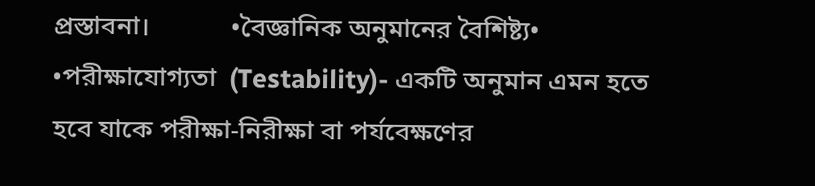প্রস্তাবনা।            •বৈজ্ঞানিক অনুমানের বৈশিষ্ট্য•  •পরীক্ষাযোগ্যতা  (Testability)- একটি অনুমান এমন হতে হবে যাকে পরীক্ষা-নিরীক্ষা বা পর্যবেক্ষণের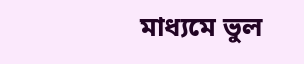মাধ্যমে ভুল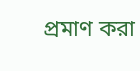প্রমাণ করা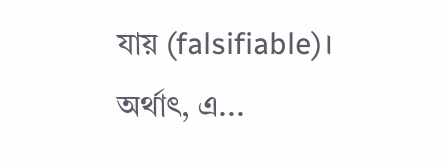যায় (falsifiable)। অর্থাৎ, এ...